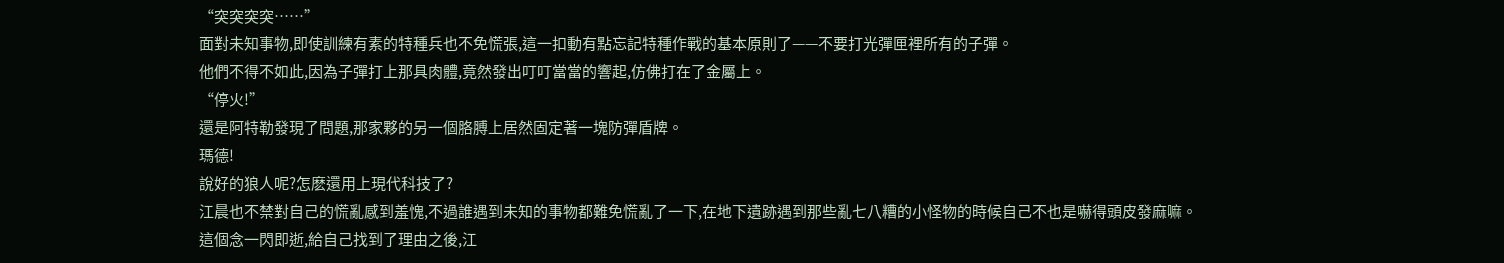“突突突突……”
面對未知事物,即使訓練有素的特種兵也不免慌張,這一扣動有點忘記特種作戰的基本原則了——不要打光彈匣裡所有的子彈。
他們不得不如此,因為子彈打上那具肉體,竟然發出叮叮當當的響起,仿佛打在了金屬上。
“停火!”
還是阿特勒發現了問題,那家夥的另一個胳膊上居然固定著一塊防彈盾牌。
瑪德!
說好的狼人呢?怎麽還用上現代科技了?
江晨也不禁對自己的慌亂感到羞愧,不過誰遇到未知的事物都難免慌亂了一下,在地下遺跡遇到那些亂七八糟的小怪物的時候自己不也是嚇得頭皮發麻嘛。
這個念一閃即逝,給自己找到了理由之後,江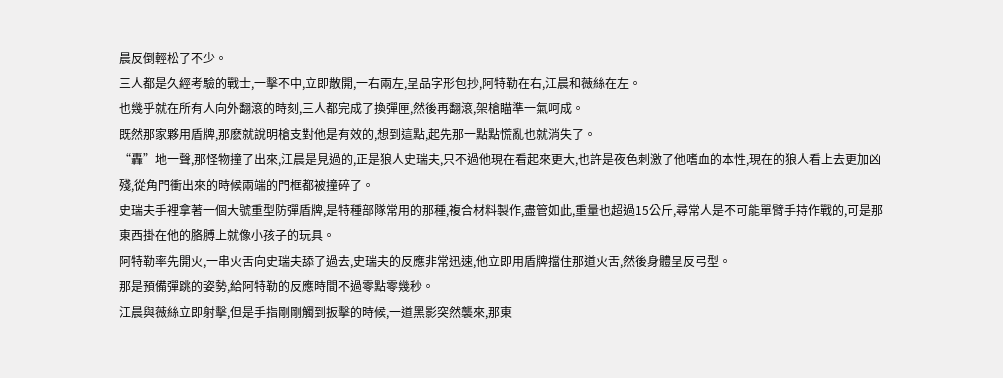晨反倒輕松了不少。
三人都是久經考驗的戰士,一擊不中,立即散開,一右兩左,呈品字形包抄,阿特勒在右,江晨和薇絲在左。
也幾乎就在所有人向外翻滾的時刻,三人都完成了換彈匣,然後再翻滾,架槍瞄準一氣呵成。
既然那家夥用盾牌,那麽就說明槍支對他是有效的,想到這點,起先那一點點慌亂也就消失了。
“轟”地一聲,那怪物撞了出來,江晨是見過的,正是狼人史瑞夫,只不過他現在看起來更大,也許是夜色刺激了他嗜血的本性,現在的狼人看上去更加凶殘,從角門衝出來的時候兩端的門框都被撞碎了。
史瑞夫手裡拿著一個大號重型防彈盾牌,是特種部隊常用的那種,複合材料製作,盡管如此,重量也超過15公斤,尋常人是不可能單臂手持作戰的,可是那東西掛在他的胳膊上就像小孩子的玩具。
阿特勒率先開火,一串火舌向史瑞夫舔了過去,史瑞夫的反應非常迅速,他立即用盾牌擋住那道火舌,然後身體呈反弓型。
那是預備彈跳的姿勢,給阿特勒的反應時間不過零點零幾秒。
江晨與薇絲立即射擊,但是手指剛剛觸到扳擊的時候,一道黑影突然襲來,那東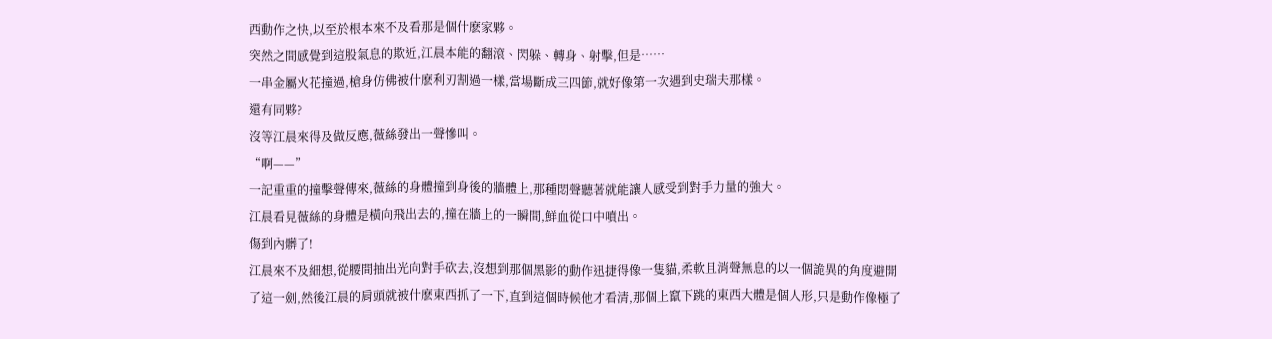西動作之快,以至於根本來不及看那是個什麽家夥。
突然之間感覺到這股氣息的欺近,江晨本能的翻滾、閃躲、轉身、射擊,但是……
一串金屬火花撞過,槍身仿佛被什麽利刃割過一樣,當場斷成三四節,就好像第一次遇到史瑞夫那樣。
還有同夥?
沒等江晨來得及做反應,薇絲發出一聲慘叫。
“啊——”
一記重重的撞擊聲傳來,薇絲的身體撞到身後的牆體上,那種悶聲聽著就能讓人感受到對手力量的強大。
江晨看見薇絲的身體是橫向飛出去的,撞在牆上的一瞬間,鮮血從口中噴出。
傷到內髒了!
江晨來不及細想,從腰間抽出光向對手砍去,沒想到那個黑影的動作迅捷得像一隻貓,柔軟且消聲無息的以一個詭異的角度避開了這一劍,然後江晨的肩頭就被什麽東西抓了一下,直到這個時候他才看清,那個上竄下跳的東西大體是個人形,只是動作像極了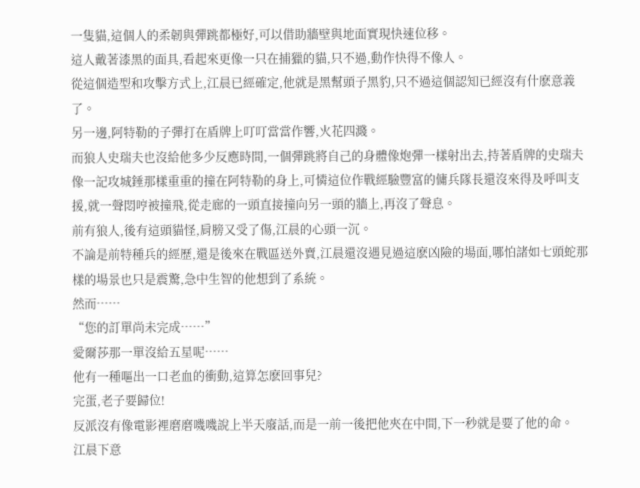一隻貓,這個人的柔韌與彈跳都極好,可以借助牆壁與地面實現快速位移。
這人戴著漆黑的面具,看起來更像一只在捕獵的貓,只不過,動作快得不像人。
從這個造型和攻擊方式上,江晨已經確定,他就是黑幫頭子黑豹,只不過這個認知已經沒有什麽意義了。
另一邊,阿特勒的子彈打在盾牌上叮叮當當作響,火花四濺。
而狼人史瑞夫也沒給他多少反應時間,一個彈跳將自己的身體像炮彈一樣射出去,持著盾牌的史瑞夫像一記攻城錘那樣重重的撞在阿特勒的身上,可憐這位作戰經驗豐富的傭兵隊長還沒來得及呼叫支援,就一聲悶哼被撞飛,從走廊的一頭直接撞向另一頭的牆上,再沒了聲息。
前有狼人,後有這頭貓怪,肩膀又受了傷,江晨的心頭一沉。
不論是前特種兵的經歷,還是後來在戰區送外賣,江晨還沒遇見過這麽凶險的場面,哪怕諸如七頭蛇那樣的場景也只是震驚,急中生智的他想到了系統。
然而……
“您的訂單尚未完成……”
愛爾莎那一單沒給五星呢……
他有一種嘔出一口老血的衝動,這算怎麽回事兒?
完蛋,老子要歸位!
反派沒有像電影裡磨磨嘰嘰說上半天廢話,而是一前一後把他夾在中間,下一秒就是要了他的命。
江晨下意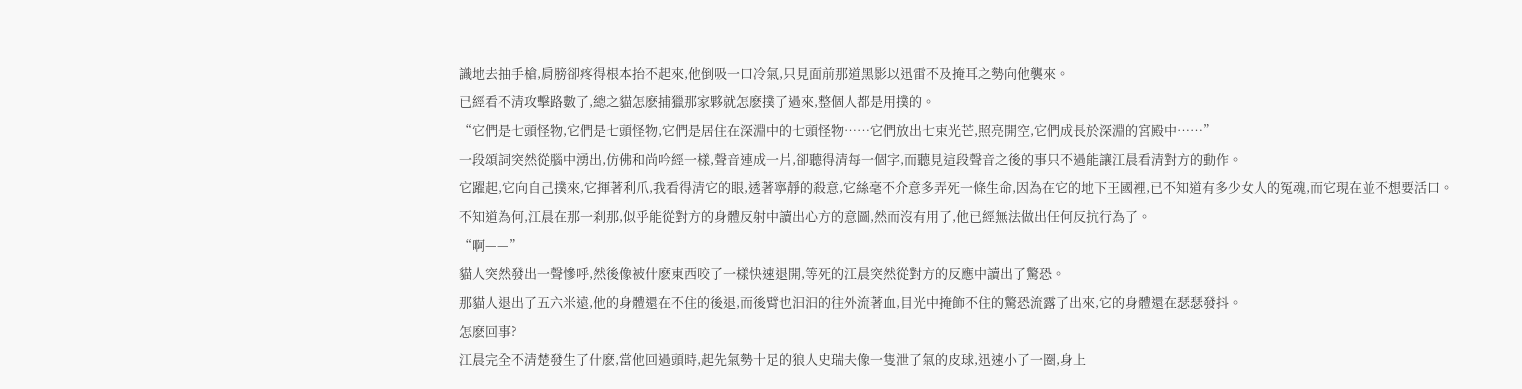識地去抽手槍,肩膀卻疼得根本抬不起來,他倒吸一口冷氣,只見面前那道黑影以迅雷不及掩耳之勢向他襲來。
已經看不清攻擊路數了,總之貓怎麽捕獵那家夥就怎麽撲了過來,整個人都是用撲的。
“它們是七頭怪物,它們是七頭怪物,它們是居住在深淵中的七頭怪物……它們放出七束光芒,照亮開空,它們成長於深淵的宮殿中……”
一段頌詞突然從腦中湧出,仿佛和尚吟經一樣,聲音連成一片,卻聽得清每一個字,而聽見這段聲音之後的事只不過能讓江晨看清對方的動作。
它躍起,它向自己撲來,它揮著利爪,我看得清它的眼,透著寧靜的殺意,它絲毫不介意多弄死一條生命,因為在它的地下王國裡,已不知道有多少女人的冤魂,而它現在並不想要活口。
不知道為何,江晨在那一刹那,似乎能從對方的身體反射中讀出心方的意圖,然而沒有用了,他已經無法做出任何反抗行為了。
“啊——”
貓人突然發出一聲慘呼,然後像被什麽東西咬了一樣快速退開,等死的江晨突然從對方的反應中讀出了驚恐。
那貓人退出了五六米遠,他的身體還在不住的後退,而後臂也汩汩的往外流著血,目光中掩飾不住的驚恐流露了出來,它的身體還在瑟瑟發抖。
怎麽回事?
江晨完全不清楚發生了什麽,當他回過頭時,起先氣勢十足的狼人史瑞夫像一隻泄了氣的皮球,迅速小了一圈,身上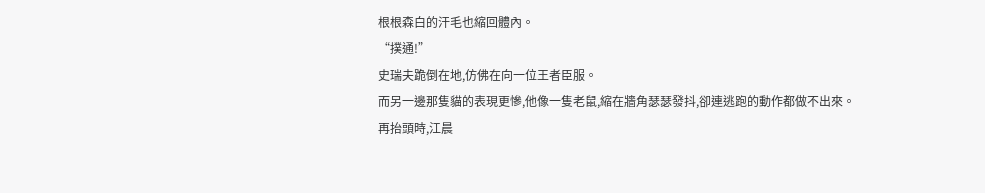根根森白的汗毛也縮回體內。
“撲通!”
史瑞夫跪倒在地,仿佛在向一位王者臣服。
而另一邊那隻貓的表現更慘,他像一隻老鼠,縮在牆角瑟瑟發抖,卻連逃跑的動作都做不出來。
再抬頭時,江晨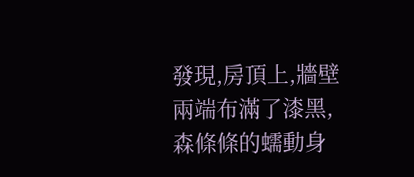發現,房頂上,牆壁兩端布滿了漆黑,森條條的蠕動身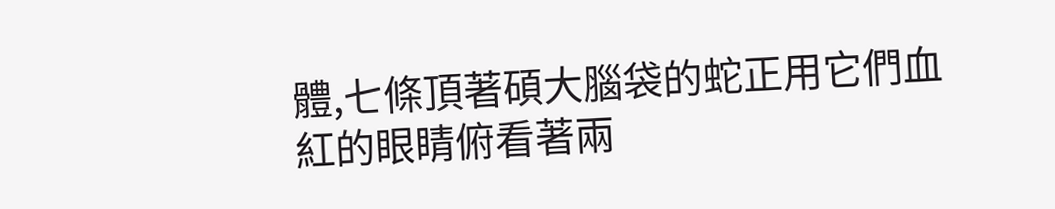體,七條頂著碩大腦袋的蛇正用它們血紅的眼睛俯看著兩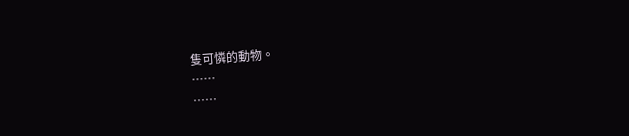隻可憐的動物。
……
……